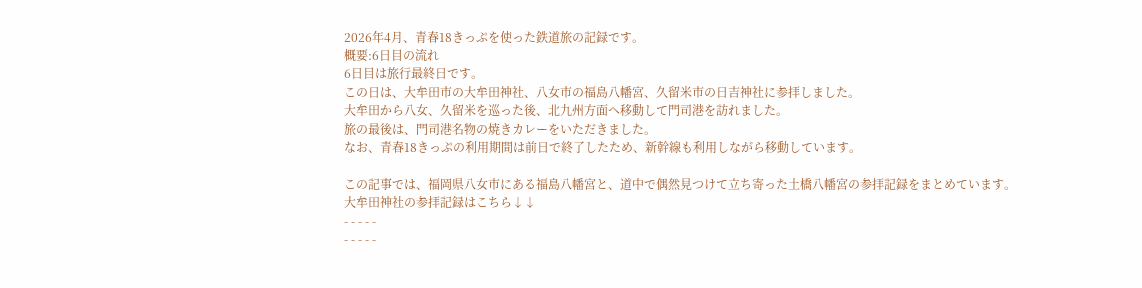2026年4月、青春18きっぷを使った鉄道旅の記録です。
概要:6日目の流れ
6日目は旅行最終日です。
この日は、大牟田市の大牟田神社、八女市の福島八幡宮、久留米市の日吉神社に参拝しました。
大牟田から八女、久留米を巡った後、北九州方面へ移動して門司港を訪れました。
旅の最後は、門司港名物の焼きカレーをいただきました。
なお、青春18きっぷの利用期間は前日で終了したため、新幹線も利用しながら移動しています。

この記事では、福岡県八女市にある福島八幡宮と、道中で偶然見つけて立ち寄った土橋八幡宮の参拝記録をまとめています。
大牟田神社の参拝記録はこちら↓↓
- - - - -
- - - - -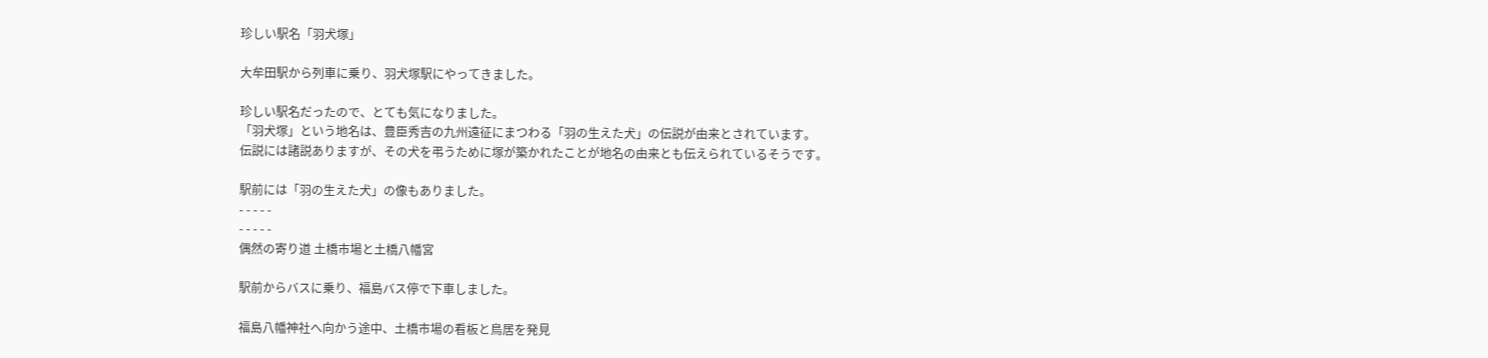珍しい駅名「羽犬塚」

大牟田駅から列車に乗り、羽犬塚駅にやってきました。

珍しい駅名だったので、とても気になりました。
「羽犬塚」という地名は、豊臣秀吉の九州遠征にまつわる「羽の生えた犬」の伝説が由来とされています。
伝説には諸説ありますが、その犬を弔うために塚が築かれたことが地名の由来とも伝えられているそうです。

駅前には「羽の生えた犬」の像もありました。
- - - - -
- - - - -
偶然の寄り道 土橋市場と土橋八幡宮

駅前からバスに乗り、福島バス停で下車しました。

福島八幡神社へ向かう途中、土橋市場の看板と鳥居を発見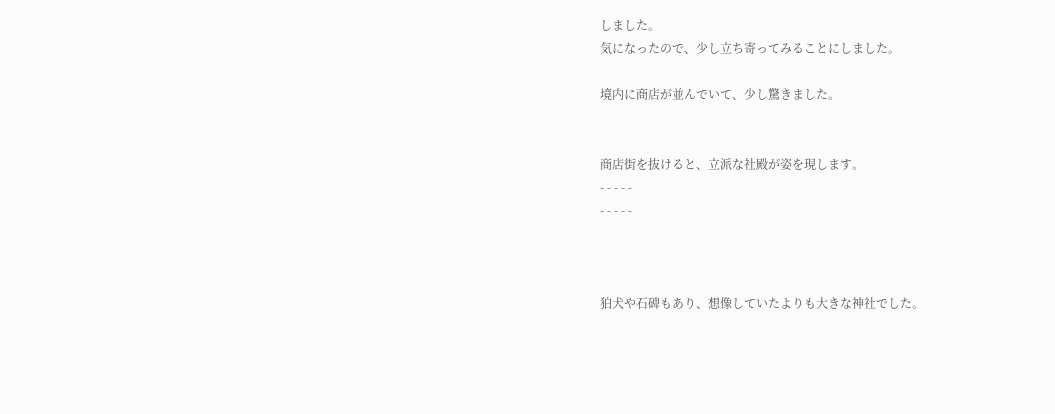しました。
気になったので、少し立ち寄ってみることにしました。

境内に商店が並んでいて、少し驚きました。


商店街を抜けると、立派な社殿が姿を現します。
- - - - -
- - - - -



狛犬や石碑もあり、想像していたよりも大きな神社でした。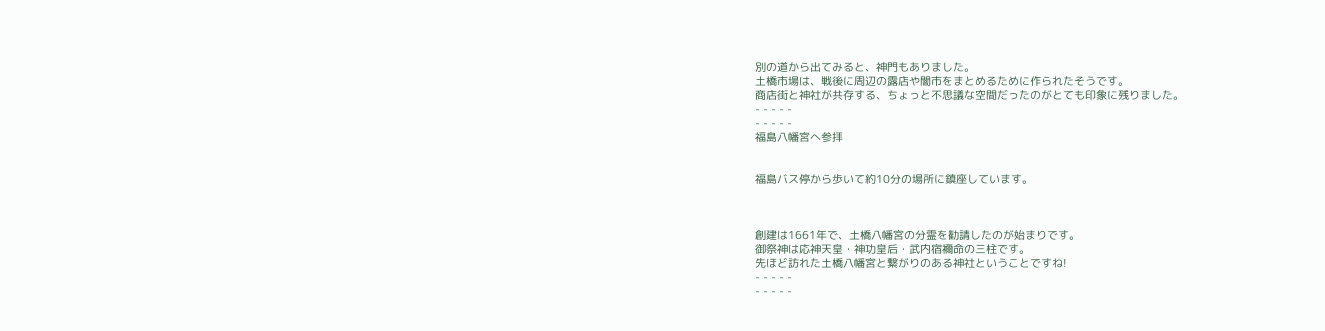別の道から出てみると、神門もありました。
土橋市場は、戦後に周辺の露店や闇市をまとめるために作られたそうです。
商店街と神社が共存する、ちょっと不思議な空間だったのがとても印象に残りました。
- - - - -
- - - - -
福島八幡宮へ参拝


福島バス停から歩いて約10分の場所に鎮座しています。



創建は1661年で、土橋八幡宮の分霊を勧請したのが始まりです。
御祭神は応神天皇・神功皇后・武内宿禰命の三柱です。
先ほど訪れた土橋八幡宮と繋がりのある神社ということですね!
- - - - -
- - - - -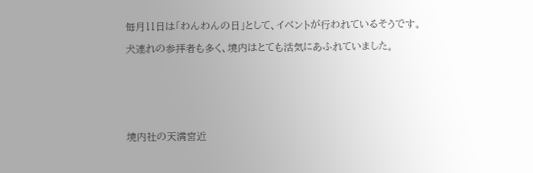毎月11日は「わんわんの日」として、イベントが行われているそうです。
犬連れの参拝者も多く、境内はとても活気にあふれていました。



境内社の天満宮近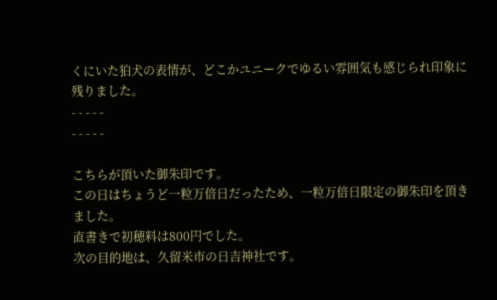くにいた狛犬の表情が、どこかユニークでゆるい雰囲気も感じられ印象に残りました。
- - - - -
- - - - -

こちらが頂いた御朱印です。
この日はちょうど一粒万倍日だったため、一粒万倍日限定の御朱印を頂きました。
直書きで初穂料は800円でした。
次の目的地は、久留米市の日吉神社です。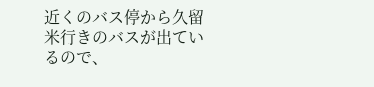近くのバス停から久留米行きのバスが出ているので、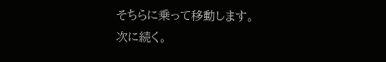そちらに乗って移動します。
次に続く。